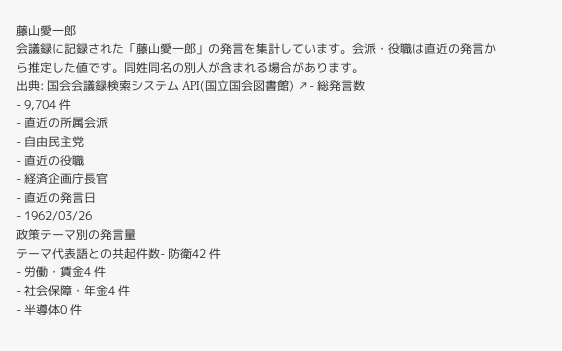藤山愛一郎
会議録に記録された「藤山愛一郎」の発言を集計しています。会派・役職は直近の発言から推定した値です。同姓同名の別人が含まれる場合があります。
出典: 国会会議録検索システム API(国立国会図書館) ↗- 総発言数
- 9,704 件
- 直近の所属会派
- 自由民主党
- 直近の役職
- 経済企画庁長官
- 直近の発言日
- 1962/03/26
政策テーマ別の発言量
テーマ代表語との共起件数- 防衛42 件
- 労働・賃金4 件
- 社会保障・年金4 件
- 半導体0 件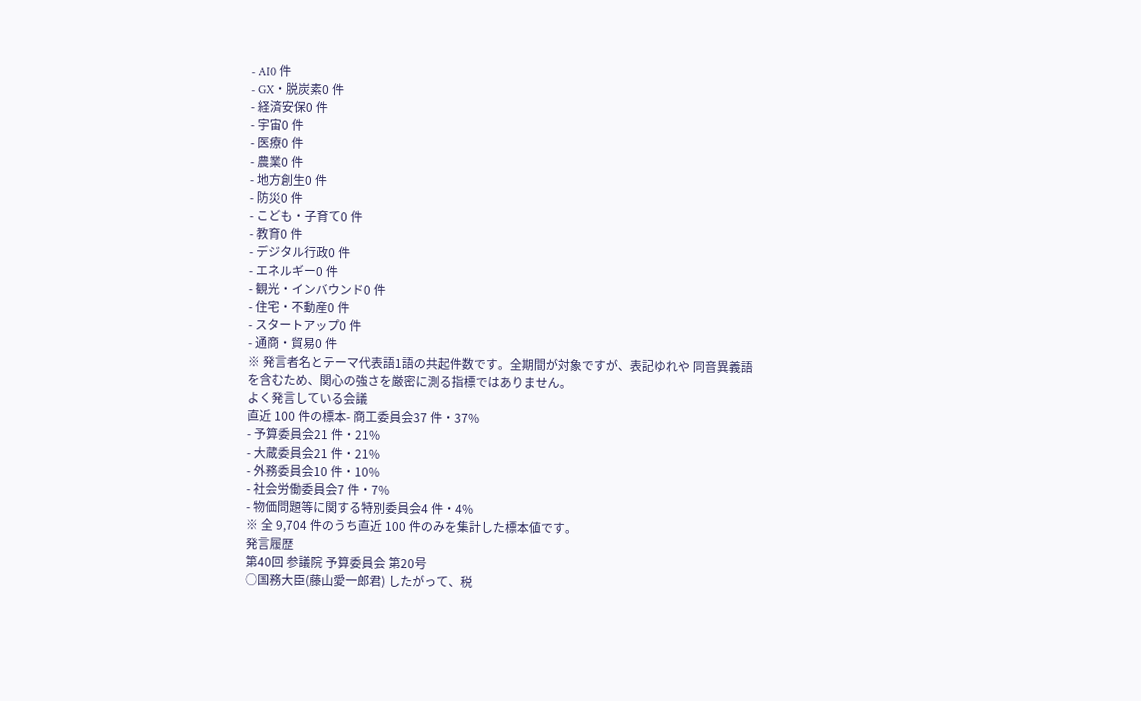- AI0 件
- GX・脱炭素0 件
- 経済安保0 件
- 宇宙0 件
- 医療0 件
- 農業0 件
- 地方創生0 件
- 防災0 件
- こども・子育て0 件
- 教育0 件
- デジタル行政0 件
- エネルギー0 件
- 観光・インバウンド0 件
- 住宅・不動産0 件
- スタートアップ0 件
- 通商・貿易0 件
※ 発言者名とテーマ代表語1語の共起件数です。全期間が対象ですが、表記ゆれや 同音異義語を含むため、関心の強さを厳密に測る指標ではありません。
よく発言している会議
直近 100 件の標本- 商工委員会37 件・37%
- 予算委員会21 件・21%
- 大蔵委員会21 件・21%
- 外務委員会10 件・10%
- 社会労働委員会7 件・7%
- 物価問題等に関する特別委員会4 件・4%
※ 全 9,704 件のうち直近 100 件のみを集計した標本値です。
発言履歴
第40回 参議院 予算委員会 第20号
○国務大臣(藤山愛一郎君) したがって、税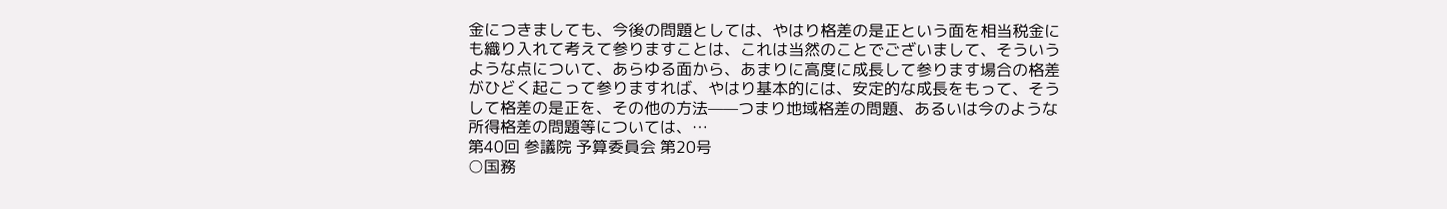金につきましても、今後の問題としては、やはり格差の是正という面を相当税金にも織り入れて考えて参りますことは、これは当然のことでございまして、そういうような点について、あらゆる面から、あまりに高度に成長して参ります場合の格差がひどく起こって参りますれば、やはり基本的には、安定的な成長をもって、そうして格差の是正を、その他の方法——つまり地域格差の問題、あるいは今のような所得格差の問題等については、…
第40回 参議院 予算委員会 第20号
○国務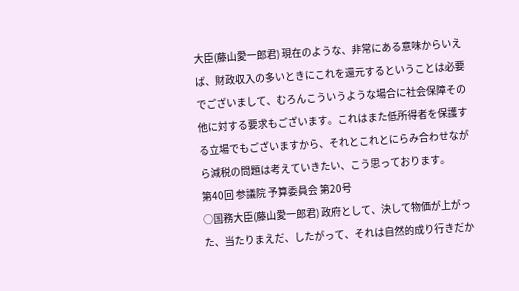大臣(藤山愛一郎君) 現在のような、非常にある意味からいえば、財政収入の多いときにこれを還元するということは必要でございまして、むろんこういうような場合に社会保障その他に対する要求もございます。これはまた低所得者を保護する立場でもございますから、それとこれとにらみ合わせながら減税の問題は考えていきたい、こう思っております。
第40回 参議院 予算委員会 第20号
○国務大臣(藤山愛一郎君) 政府として、決して物価が上がった、当たりまえだ、したがって、それは自然的成り行きだか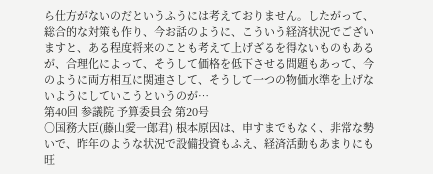ら仕方がないのだというふうには考えておりません。したがって、総合的な対策も作り、今お話のように、こういう経済状況でございますと、ある程度将来のことも考えて上げざるを得ないものもあるが、合理化によって、そうして価格を低下させる問題もあって、今のように両方相互に関連さして、そうして一つの物価水準を上げないようにしていこうというのが…
第40回 参議院 予算委員会 第20号
○国務大臣(藤山愛一郎君) 根本原因は、申すまでもなく、非常な勢いで、昨年のような状況で設備投資もふえ、経済活動もあまりにも旺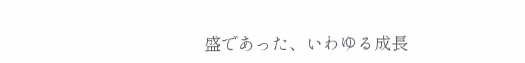盛であった、いわゆる成長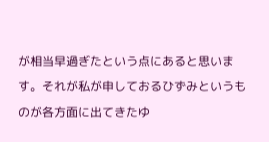が相当早過ぎたという点にあると思います。それが私が申しておるひずみというものが各方面に出てきたゆ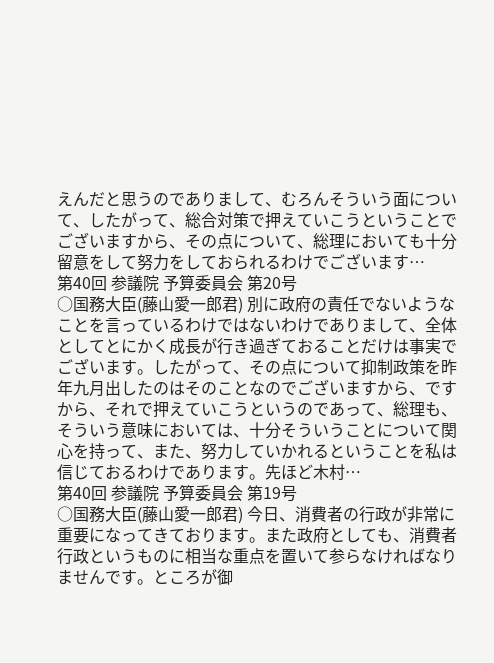えんだと思うのでありまして、むろんそういう面について、したがって、総合対策で押えていこうということでございますから、その点について、総理においても十分留意をして努力をしておられるわけでございます…
第40回 参議院 予算委員会 第20号
○国務大臣(藤山愛一郎君) 別に政府の責任でないようなことを言っているわけではないわけでありまして、全体としてとにかく成長が行き過ぎておることだけは事実でございます。したがって、その点について抑制政策を昨年九月出したのはそのことなのでございますから、ですから、それで押えていこうというのであって、総理も、そういう意味においては、十分そういうことについて関心を持って、また、努力していかれるということを私は信じておるわけであります。先ほど木村…
第40回 参議院 予算委員会 第19号
○国務大臣(藤山愛一郎君) 今日、消費者の行政が非常に重要になってきております。また政府としても、消費者行政というものに相当な重点を置いて参らなければなりませんです。ところが御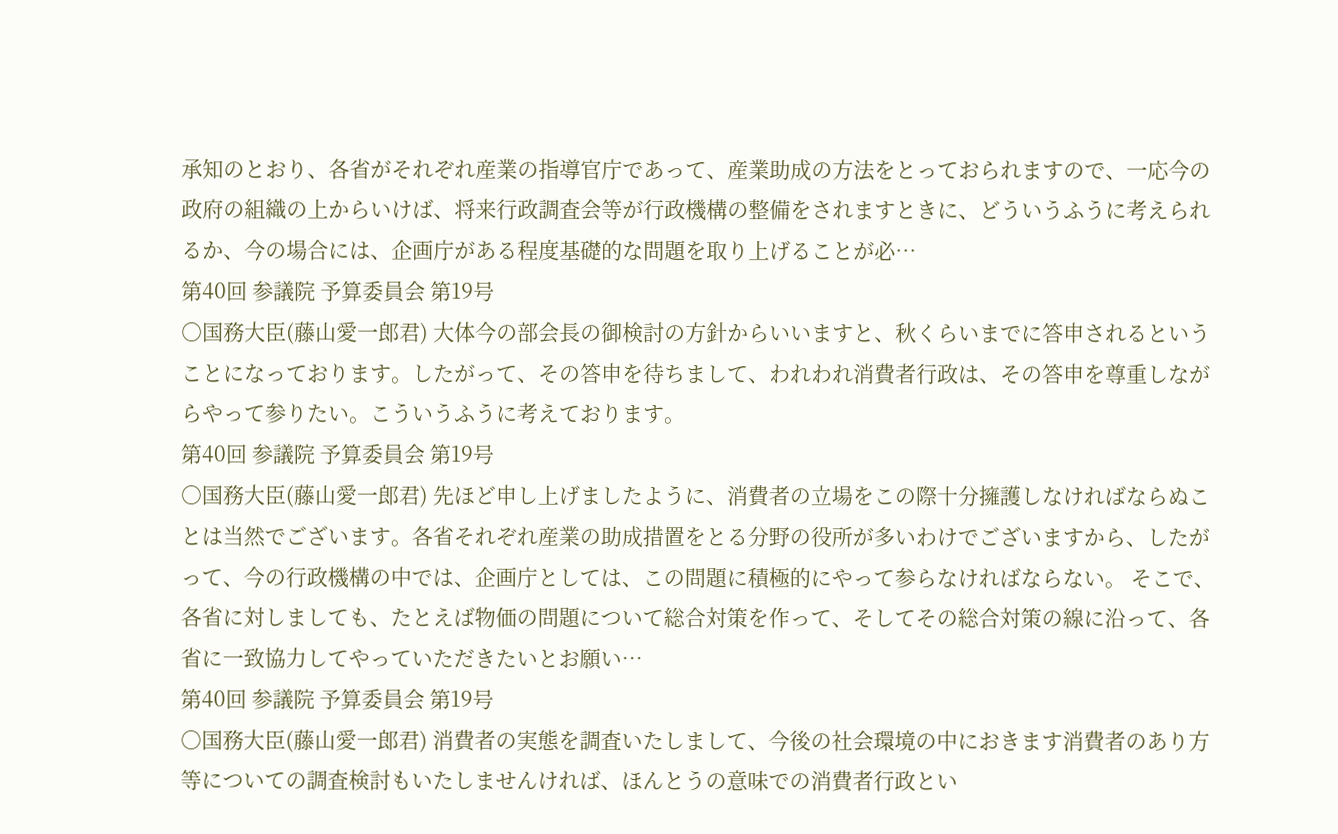承知のとおり、各省がそれぞれ産業の指導官庁であって、産業助成の方法をとっておられますので、一応今の政府の組織の上からいけば、将来行政調査会等が行政機構の整備をされますときに、どういうふうに考えられるか、今の場合には、企画庁がある程度基礎的な問題を取り上げることが必…
第40回 参議院 予算委員会 第19号
○国務大臣(藤山愛一郎君) 大体今の部会長の御検討の方針からいいますと、秋くらいまでに答申されるということになっております。したがって、その答申を待ちまして、われわれ消費者行政は、その答申を尊重しながらやって参りたい。こういうふうに考えております。
第40回 参議院 予算委員会 第19号
○国務大臣(藤山愛一郎君) 先ほど申し上げましたように、消費者の立場をこの際十分擁護しなければならぬことは当然でございます。各省それぞれ産業の助成措置をとる分野の役所が多いわけでございますから、したがって、今の行政機構の中では、企画庁としては、この問題に積極的にやって参らなければならない。 そこで、各省に対しましても、たとえば物価の問題について総合対策を作って、そしてその総合対策の線に沿って、各省に一致協力してやっていただきたいとお願い…
第40回 参議院 予算委員会 第19号
○国務大臣(藤山愛一郎君) 消費者の実態を調査いたしまして、今後の社会環境の中におきます消費者のあり方等についての調査検討もいたしませんければ、ほんとうの意味での消費者行政とい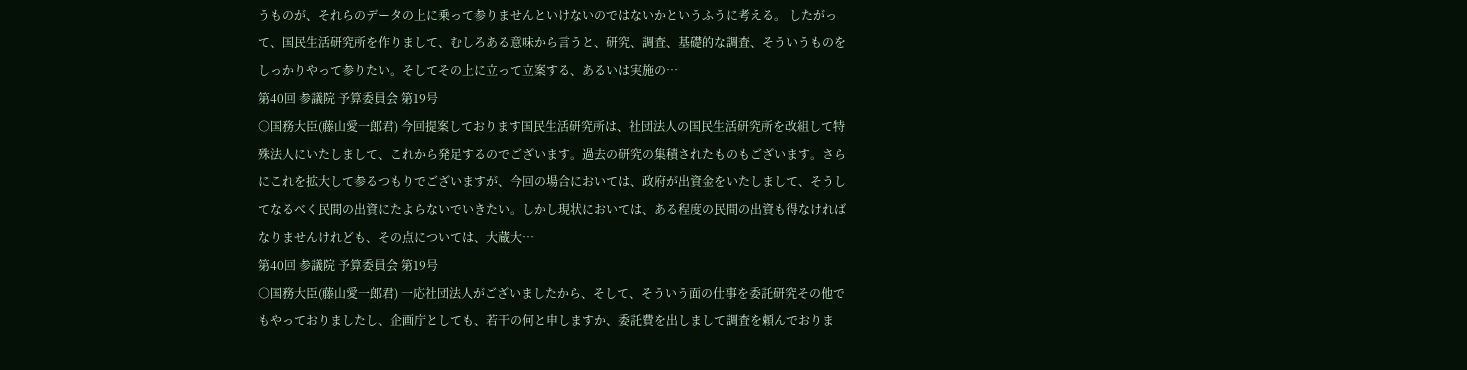うものが、それらのデータの上に乗って参りませんといけないのではないかというふうに考える。 したがって、国民生活研究所を作りまして、むしろある意味から言うと、研究、調査、基礎的な調査、そういうものをしっかりやって参りたい。そしてその上に立って立案する、あるいは実施の…
第40回 参議院 予算委員会 第19号
○国務大臣(藤山愛一郎君) 今回提案しております国民生活研究所は、社団法人の国民生活研究所を改組して特殊法人にいたしまして、これから発足するのでございます。過去の研究の集積されたものもございます。さらにこれを拡大して参るつもりでございますが、今回の場合においては、政府が出資金をいたしまして、そうしてなるべく民間の出資にたよらないでいきたい。しかし現状においては、ある程度の民間の出資も得なければなりませんけれども、その点については、大蔵大…
第40回 参議院 予算委員会 第19号
○国務大臣(藤山愛一郎君) 一応社団法人がございましたから、そして、そういう面の仕事を委託研究その他でもやっておりましたし、企画庁としても、若干の何と申しますか、委託費を出しまして調査を頼んでおりま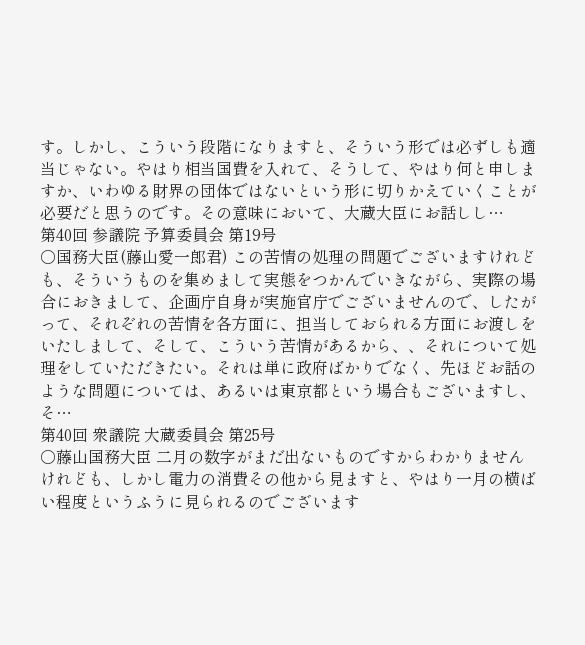す。しかし、こういう段階になりますと、そういう形では必ずしも適当じゃない。やはり相当国費を入れて、そうして、やはり何と申しますか、いわゆる財界の団体ではないという形に切りかえていくことが必要だと思うのです。その意味において、大蔵大臣にお話しし…
第40回 参議院 予算委員会 第19号
○国務大臣(藤山愛一郎君) この苦情の処理の問題でございますけれども、そういうものを集めまして実態をつかんでいきながら、実際の場合におきまして、企画庁自身が実施官庁でございませんので、したがって、それぞれの苦情を各方面に、担当しておられる方面にお渡しをいたしまして、そして、こういう苦情があるから、、それについて処理をしていただきたい。それは単に政府ばかりでなく、先ほどお話のような問題については、あるいは東京都という場合もございますし、そ…
第40回 衆議院 大蔵委員会 第25号
○藤山国務大臣 二月の数字がまだ出ないものですからわかりませんけれども、しかし電力の消費その他から見ますと、やはり一月の横ばい程度というふうに見られるのでございます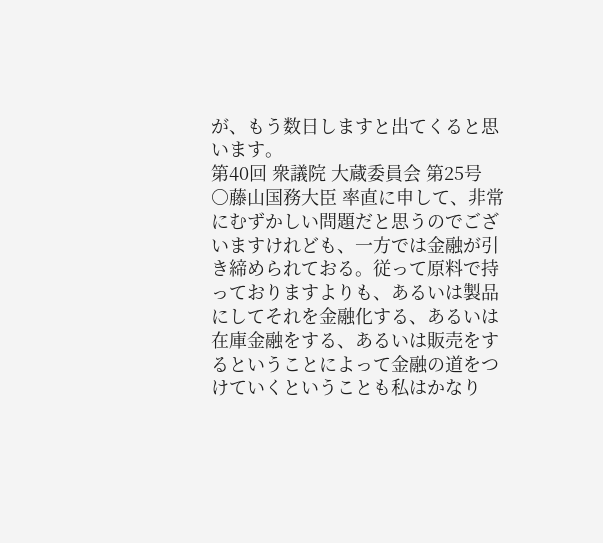が、もう数日しますと出てくると思います。
第40回 衆議院 大蔵委員会 第25号
○藤山国務大臣 率直に申して、非常にむずかしい問題だと思うのでございますけれども、一方では金融が引き締められておる。従って原料で持っておりますよりも、あるいは製品にしてそれを金融化する、あるいは在庫金融をする、あるいは販売をするということによって金融の道をつけていくということも私はかなり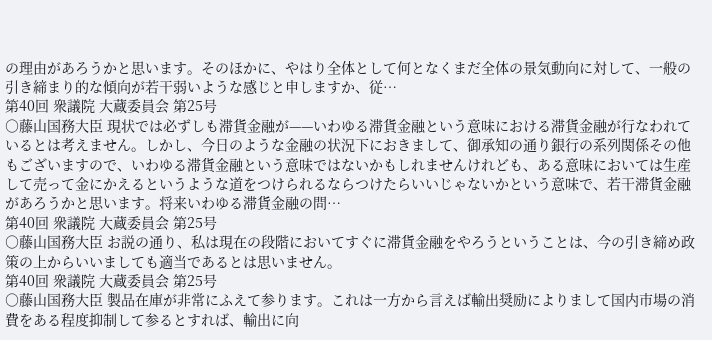の理由があろうかと思います。そのほかに、やはり全体として何となくまだ全体の景気動向に対して、一般の引き締まり的な傾向が若干弱いような感じと申しますか、従…
第40回 衆議院 大蔵委員会 第25号
○藤山国務大臣 現状では必ずしも滞貨金融が——いわゆる滞貨金融という意味における滞貨金融が行なわれているとは考えません。しかし、今日のような金融の状況下におきまして、御承知の通り銀行の系列関係その他もございますので、いわゆる滞貨金融という意味ではないかもしれませんけれども、ある意味においては生産して売って金にかえるというような道をつけられるならつけたらいいじゃないかという意味で、若干滞貨金融があろうかと思います。将来いわゆる滞貨金融の問…
第40回 衆議院 大蔵委員会 第25号
○藤山国務大臣 お説の通り、私は現在の段階においてすぐに滞貨金融をやろうということは、今の引き締め政策の上からいいましても適当であるとは思いません。
第40回 衆議院 大蔵委員会 第25号
○藤山国務大臣 製品在庫が非常にふえて参ります。これは一方から言えば輸出奨励によりまして国内市場の消費をある程度抑制して参るとすれば、輸出に向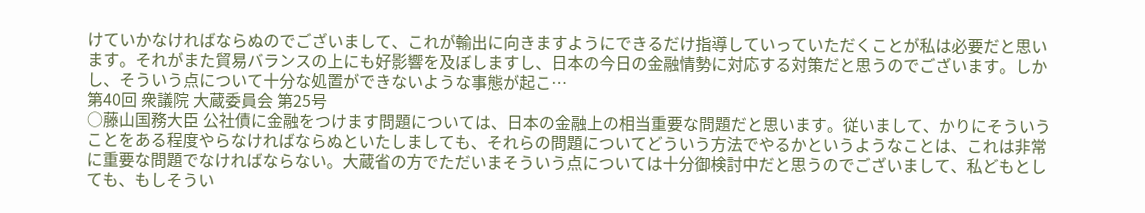けていかなければならぬのでございまして、これが輸出に向きますようにできるだけ指導していっていただくことが私は必要だと思います。それがまた貿易バランスの上にも好影響を及ぼしますし、日本の今日の金融情勢に対応する対策だと思うのでございます。しかし、そういう点について十分な処置ができないような事態が起こ…
第40回 衆議院 大蔵委員会 第25号
○藤山国務大臣 公社債に金融をつけます問題については、日本の金融上の相当重要な問題だと思います。従いまして、かりにそういうことをある程度やらなければならぬといたしましても、それらの問題についてどういう方法でやるかというようなことは、これは非常に重要な問題でなければならない。大蔵省の方でただいまそういう点については十分御検討中だと思うのでございまして、私どもとしても、もしそうい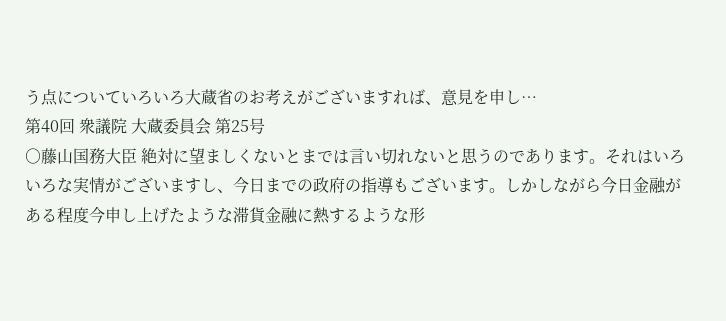う点についていろいろ大蔵省のお考えがございますれば、意見を申し…
第40回 衆議院 大蔵委員会 第25号
○藤山国務大臣 絶対に望ましくないとまでは言い切れないと思うのであります。それはいろいろな実情がございますし、今日までの政府の指導もございます。しかしながら今日金融がある程度今申し上げたような滞貨金融に熱するような形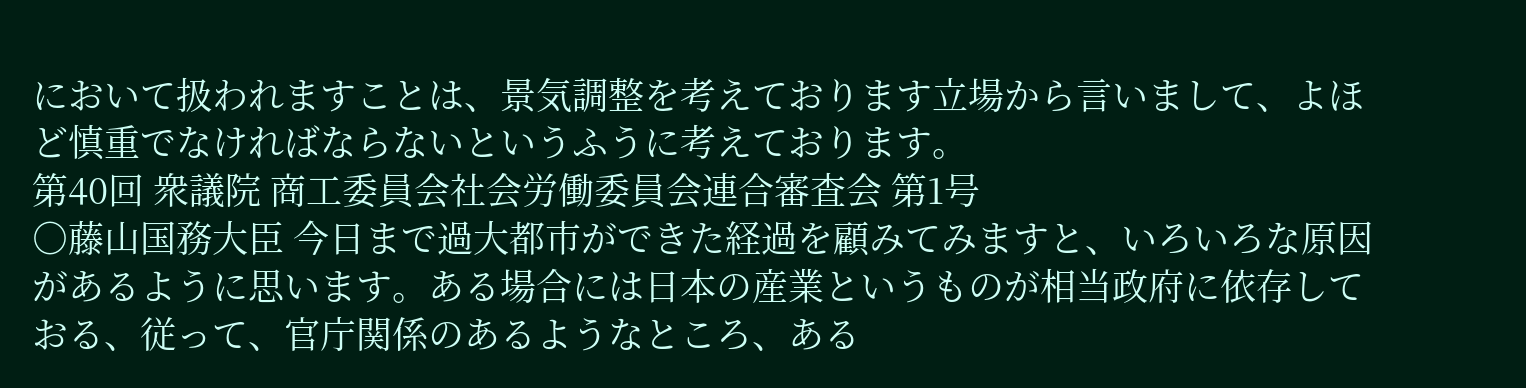において扱われますことは、景気調整を考えております立場から言いまして、よほど慎重でなければならないというふうに考えております。
第40回 衆議院 商工委員会社会労働委員会連合審査会 第1号
○藤山国務大臣 今日まで過大都市ができた経過を顧みてみますと、いろいろな原因があるように思います。ある場合には日本の産業というものが相当政府に依存しておる、従って、官庁関係のあるようなところ、ある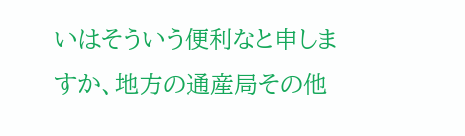いはそういう便利なと申しますか、地方の通産局その他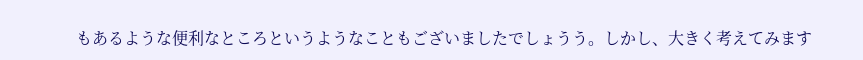もあるような便利なところというようなこともございましたでしょうう。しかし、大きく考えてみます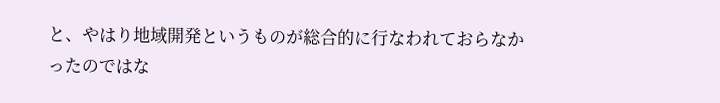と、やはり地域開発というものが総合的に行なわれておらなかったのではな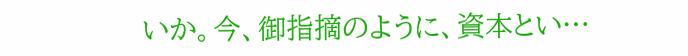いか。今、御指摘のように、資本とい…